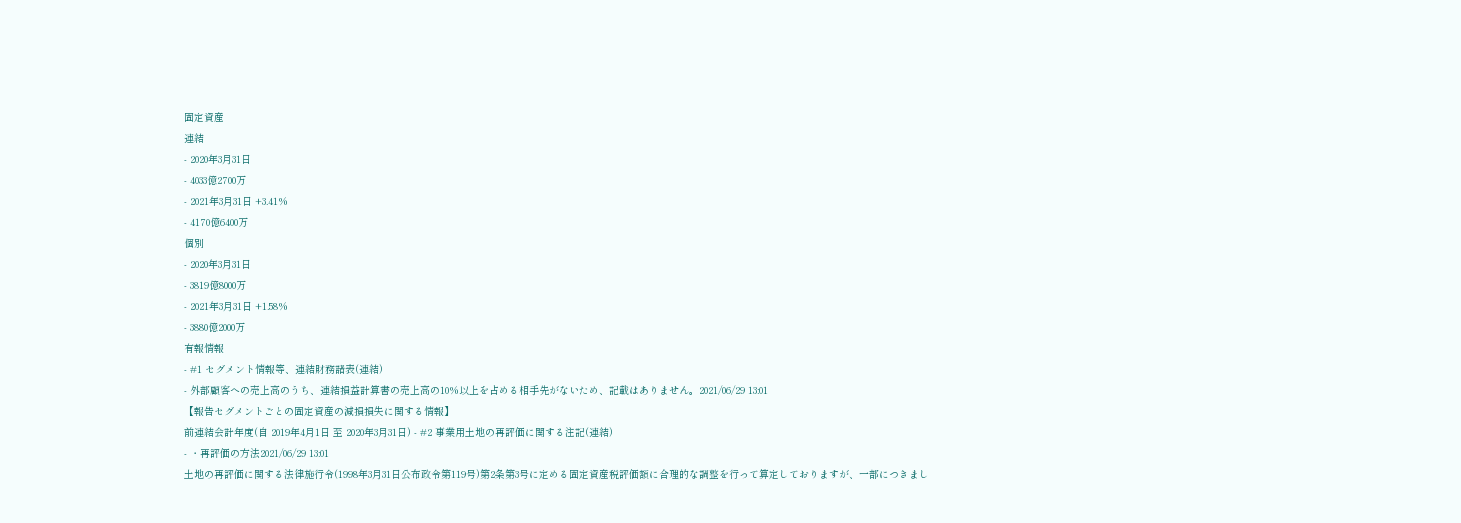固定資産
連結
- 2020年3月31日
- 4033億2700万
- 2021年3月31日 +3.41%
- 4170億6400万
個別
- 2020年3月31日
- 3819億8000万
- 2021年3月31日 +1.58%
- 3880億2000万
有報情報
- #1 セグメント情報等、連結財務諸表(連結)
- 外部顧客への売上高のうち、連結損益計算書の売上高の10%以上を占める相手先がないため、記載はありません。2021/06/29 13:01
【報告セグメントごとの固定資産の減損損失に関する情報】
前連結会計年度(自 2019年4月1日 至 2020年3月31日) - #2 事業用土地の再評価に関する注記(連結)
- ・再評価の方法2021/06/29 13:01
土地の再評価に関する法律施行令(1998年3月31日公布政令第119号)第2条第3号に定める固定資産税評価額に合理的な調整を行って算定しておりますが、一部につきまし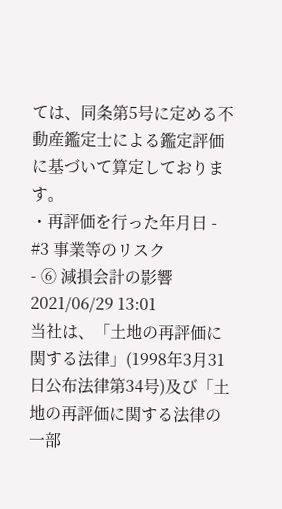ては、同条第5号に定める不動産鑑定士による鑑定評価に基づいて算定しております。
・再評価を行った年月日 - #3 事業等のリスク
- ⑥ 減損会計の影響2021/06/29 13:01
当社は、「土地の再評価に関する法律」(1998年3月31日公布法律第34号)及び「土地の再評価に関する法律の一部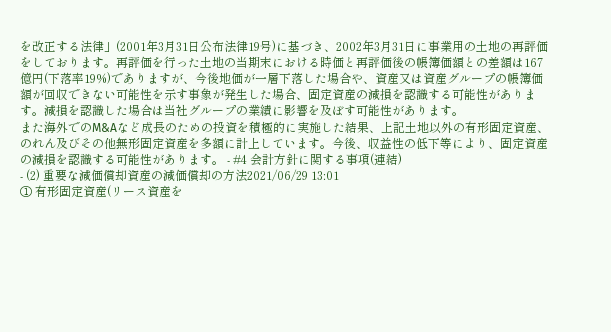を改正する法律」(2001年3月31日公布法律19号)に基づき、2002年3月31日に事業用の土地の再評価をしております。再評価を行った土地の当期末における時価と再評価後の帳簿価額との差額は167億円(下落率19%)でありますが、今後地価が一層下落した場合や、資産又は資産グループの帳簿価額が回収できない可能性を示す事象が発生した場合、固定資産の減損を認識する可能性があります。減損を認識した場合は当社グループの業績に影響を及ぼす可能性があります。
また海外でのM&Aなど成長のための投資を積極的に実施した結果、上記土地以外の有形固定資産、のれん及びその他無形固定資産を多額に計上しています。今後、収益性の低下等により、固定資産の減損を認識する可能性があります。 - #4 会計方針に関する事項(連結)
- (2) 重要な減価償却資産の減価償却の方法2021/06/29 13:01
① 有形固定資産(リース資産を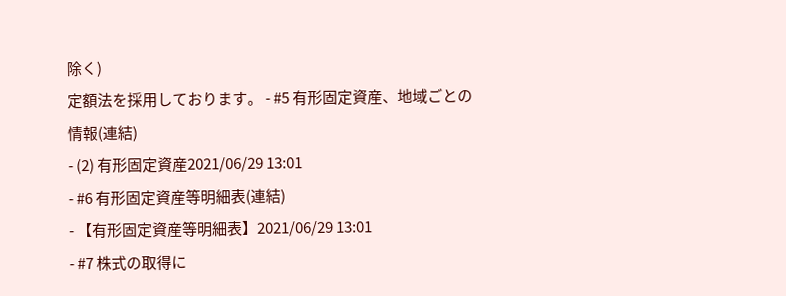除く)
定額法を採用しております。 - #5 有形固定資産、地域ごとの情報(連結)
- (2) 有形固定資産2021/06/29 13:01
- #6 有形固定資産等明細表(連結)
- 【有形固定資産等明細表】2021/06/29 13:01
- #7 株式の取得に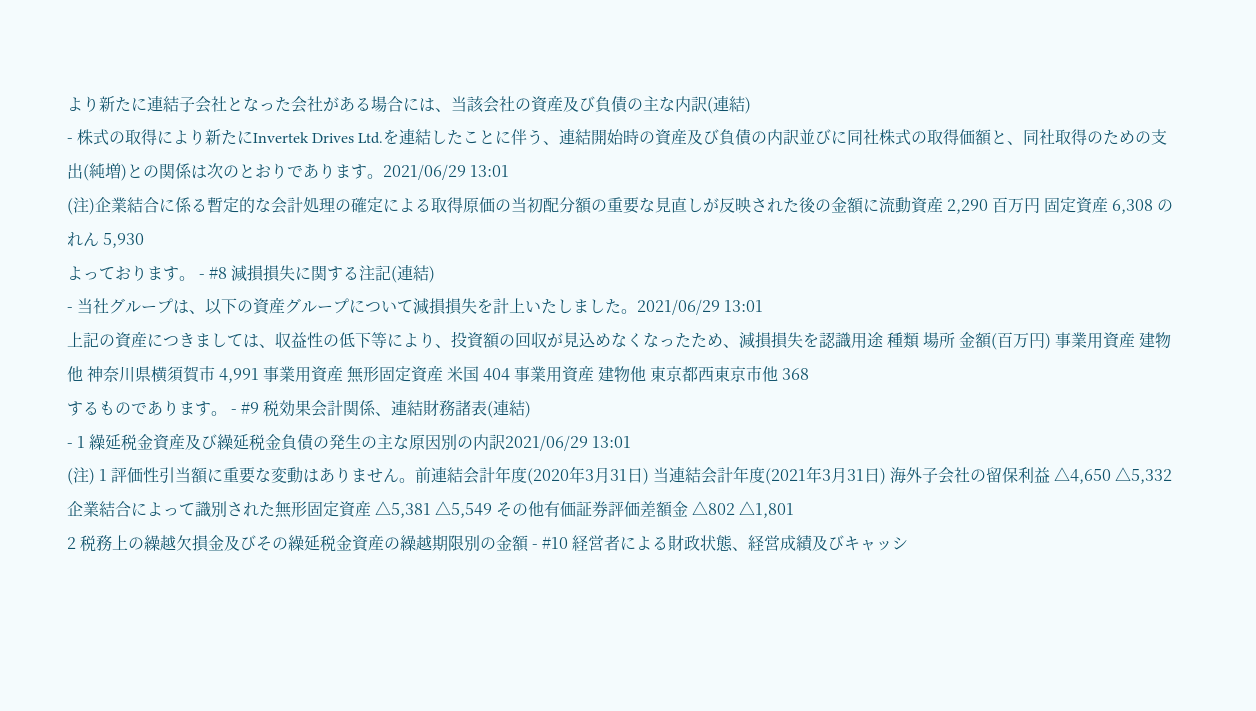より新たに連結子会社となった会社がある場合には、当該会社の資産及び負債の主な内訳(連結)
- 株式の取得により新たにInvertek Drives Ltd.を連結したことに伴う、連結開始時の資産及び負債の内訳並びに同社株式の取得価額と、同社取得のための支出(純増)との関係は次のとおりであります。2021/06/29 13:01
(注)企業結合に係る暫定的な会計処理の確定による取得原価の当初配分額の重要な見直しが反映された後の金額に流動資産 2,290 百万円 固定資産 6,308 のれん 5,930
よっております。 - #8 減損損失に関する注記(連結)
- 当社グループは、以下の資産グループについて減損損失を計上いたしました。2021/06/29 13:01
上記の資産につきましては、収益性の低下等により、投資額の回収が見込めなくなったため、減損損失を認識用途 種類 場所 金額(百万円) 事業用資産 建物他 神奈川県横須賀市 4,991 事業用資産 無形固定資産 米国 404 事業用資産 建物他 東京都西東京市他 368
するものであります。 - #9 税効果会計関係、連結財務諸表(連結)
- 1 繰延税金資産及び繰延税金負債の発生の主な原因別の内訳2021/06/29 13:01
(注) 1 評価性引当額に重要な変動はありません。前連結会計年度(2020年3月31日) 当連結会計年度(2021年3月31日) 海外子会社の留保利益 △4,650 △5,332 企業結合によって識別された無形固定資産 △5,381 △5,549 その他有価証券評価差額金 △802 △1,801
2 税務上の繰越欠損金及びその繰延税金資産の繰越期限別の金額 - #10 経営者による財政状態、経営成績及びキャッシ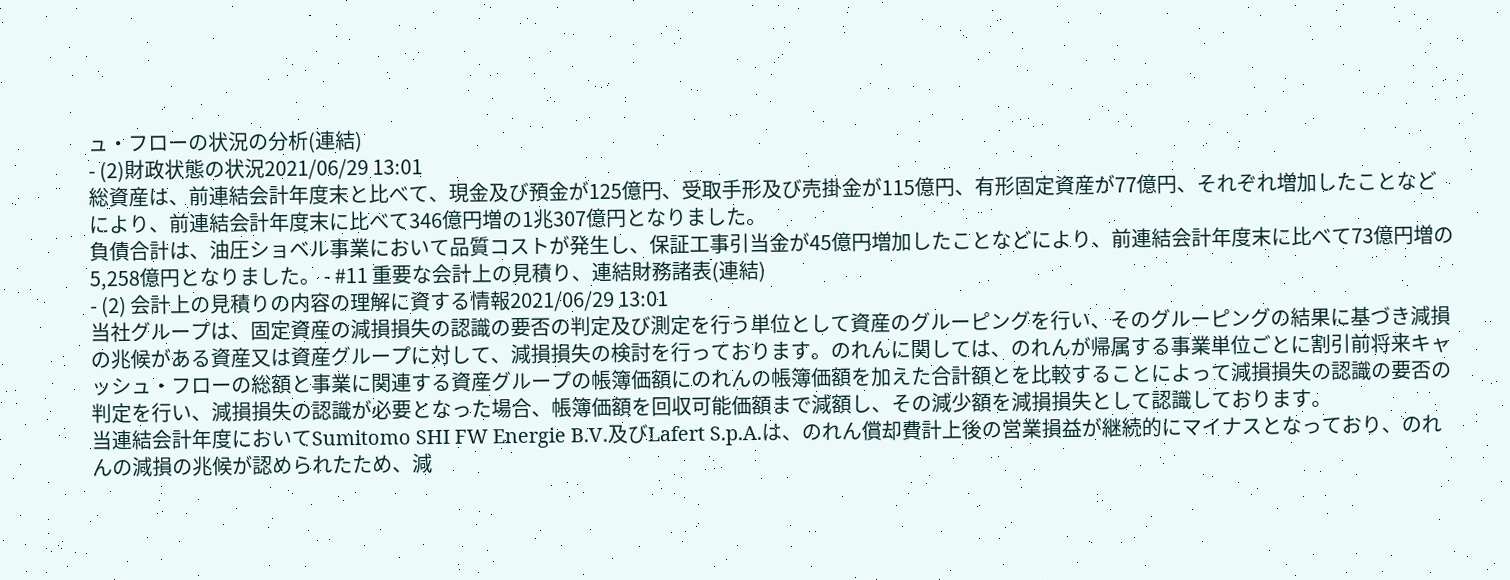ュ・フローの状況の分析(連結)
- (2)財政状態の状況2021/06/29 13:01
総資産は、前連結会計年度末と比べて、現金及び預金が125億円、受取手形及び売掛金が115億円、有形固定資産が77億円、それぞれ増加したことなどにより、前連結会計年度末に比べて346億円増の1兆307億円となりました。
負債合計は、油圧ショベル事業において品質コストが発生し、保証工事引当金が45億円増加したことなどにより、前連結会計年度末に比べて73億円増の5,258億円となりました。 - #11 重要な会計上の見積り、連結財務諸表(連結)
- (2) 会計上の見積りの内容の理解に資する情報2021/06/29 13:01
当社グループは、固定資産の減損損失の認識の要否の判定及び測定を行う単位として資産のグルーピングを行い、そのグルーピングの結果に基づき減損の兆候がある資産又は資産グループに対して、減損損失の検討を行っております。のれんに関しては、のれんが帰属する事業単位ごとに割引前将来キャッシュ・フローの総額と事業に関連する資産グループの帳簿価額にのれんの帳簿価額を加えた合計額とを比較することによって減損損失の認識の要否の判定を行い、減損損失の認識が必要となった場合、帳簿価額を回収可能価額まで減額し、その減少額を減損損失として認識しております。
当連結会計年度においてSumitomo SHI FW Energie B.V.及びLafert S.p.A.は、のれん償却費計上後の営業損益が継続的にマイナスとなっており、のれんの減損の兆候が認められたため、減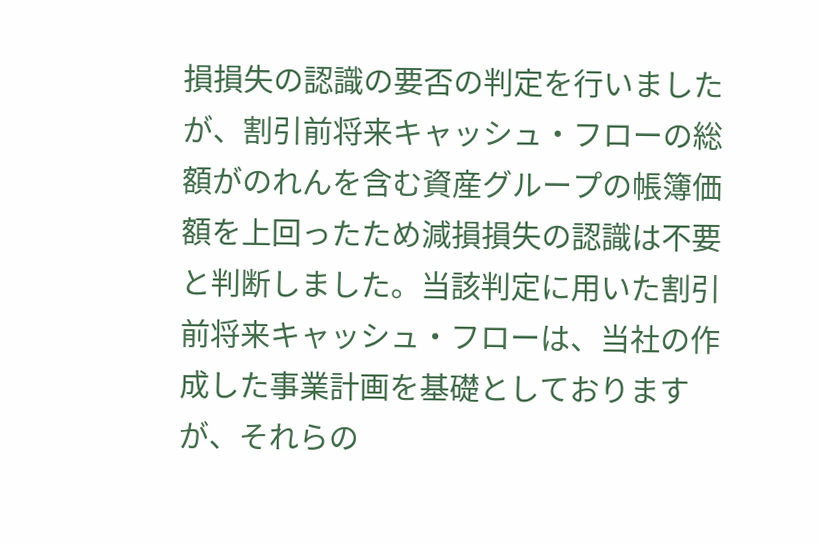損損失の認識の要否の判定を行いましたが、割引前将来キャッシュ・フローの総額がのれんを含む資産グループの帳簿価額を上回ったため減損損失の認識は不要と判断しました。当該判定に用いた割引前将来キャッシュ・フローは、当社の作成した事業計画を基礎としておりますが、それらの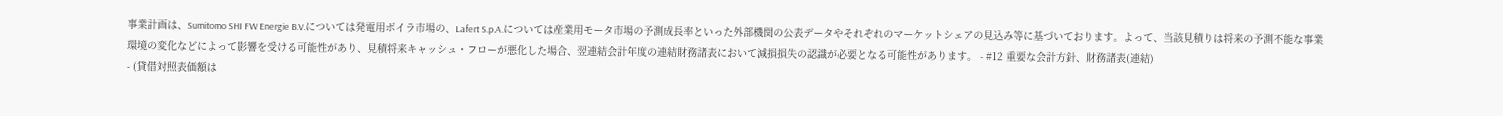事業計画は、Sumitomo SHI FW Energie B.V.については発電用ボイラ市場の、Lafert S.p.A.については産業用モータ市場の予測成長率といった外部機関の公表データやそれぞれのマーケットシェアの見込み等に基づいております。よって、当該見積りは将来の予測不能な事業環境の変化などによって影響を受ける可能性があり、見積将来キャッシュ・フローが悪化した場合、翌連結会計年度の連結財務諸表において減損損失の認識が必要となる可能性があります。 - #12 重要な会計方針、財務諸表(連結)
- (貸借対照表価額は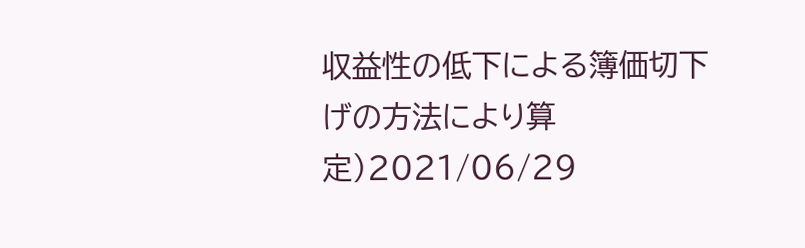収益性の低下による簿価切下げの方法により算定)2021/06/29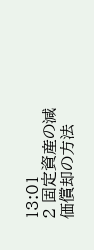13:01
2 固定資産の減価償却の方法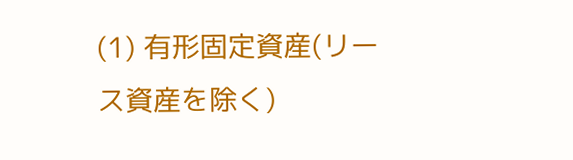(1) 有形固定資産(リース資産を除く)